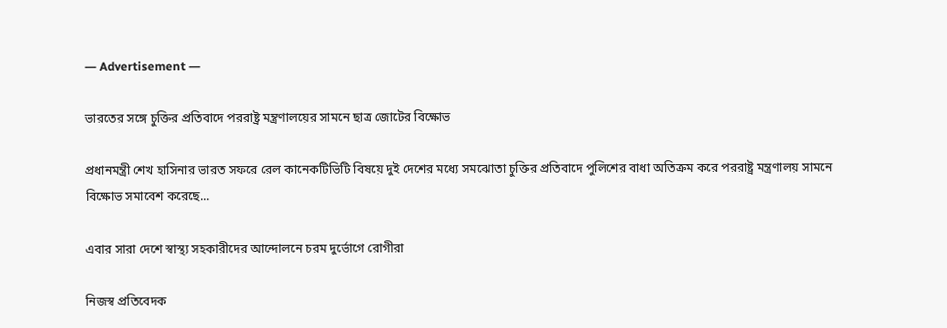― Advertisement ―

ভারতের সঙ্গে চুক্তির প্রতিবাদে পররাষ্ট্র মন্ত্রণালয়ের সামনে ছাত্র জোটের বিক্ষোভ

প্রধানমন্ত্রী শেখ হাসিনার ভারত সফরে রেল কানেকটিভিটি বিষয়ে দুই দেশের মধ্যে সমঝোতা চুক্তির প্রতিবাদে পুলিশের বাধা অতিক্রম করে পররাষ্ট্র মন্ত্রণালয় সামনে বিক্ষোভ সমাবেশ করেছে...

এবার সারা দেশে স্বাস্থ্য সহকারীদের আন্দোলনে চরম দুর্ভোগে রোগীরা

নিজস্ব প্রতিবেদক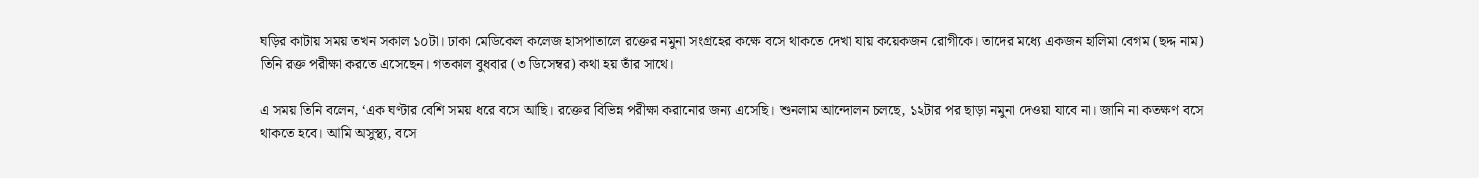ঘড়ির কাটায় সময় তখন সকাল ১০টা। ঢাকা মেডিকেল কলেজ হাসপাতালে রক্তের নমুনা সংগ্রহের কক্ষে বসে থাকতে দেখা যায় কয়েকজন রোগীকে। তাদের মধ্যে একজন হালিমা বেগম (ছদ্দ নাম) তিনি রক্ত পরীক্ষা করতে এসেছেন। গতকাল বুধবার (৩ ডিসেম্বর) কথা হয় তাঁর সাথে।

এ সময় তিনি বলেন, ‘এক ঘণ্টার বেশি সময় ধরে বসে আছি। রক্তের বিভিন্ন পরীক্ষা করানোর জন্য এসেছি। শুনলাম আন্দোলন চলছে, ১২টার পর ছাড়া নমুনা দেওয়া যাবে না। জানি না কতক্ষণ বসে থাকতে হবে। আমি অসুস্থ্য, বসে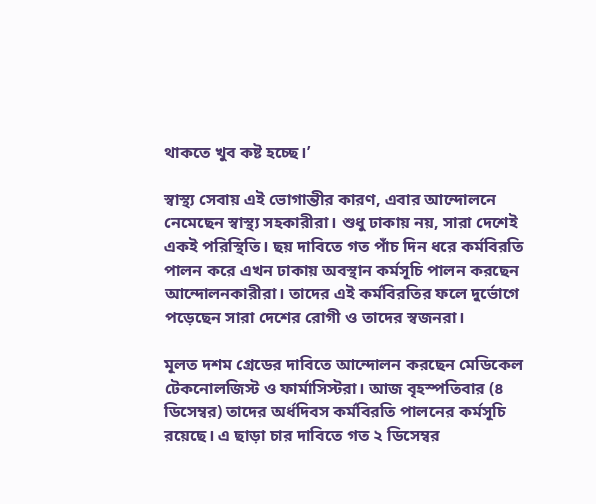থাকতে খুব কষ্ট হচ্ছে।’

স্বাস্থ্য সেবায় এই ভোগান্তীর কারণ, এবার আন্দোলনে নেমেছেন স্বাস্থ্য সহকারীরা। শুধু ঢাকায় নয়, সারা দেশেই একই পরিস্থিতি। ছয় দাবিতে গত পাঁচ দিন ধরে কর্মবিরতি পালন করে এখন ঢাকায় অবস্থান কর্মসূচি পালন করছেন আন্দোলনকারীরা। তাদের এই কর্মবিরতির ফলে দুর্ভোগে পড়েছেন সারা দেশের রোগী ও তাদের স্বজনরা।

মূলত দশম গ্রেডের দাবিতে আন্দোলন করছেন মেডিকেল টেকনোলজিস্ট ও ফার্মাসিস্টরা। আজ বৃহস্পতিবার (৪ ডিসেম্বর) তাদের অর্ধদিবস কর্মবিরতি পালনের কর্মসূচি রয়েছে। এ ছাড়া চার দাবিতে গত ২ ডিসেম্বর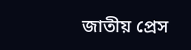জাতীয় প্রেস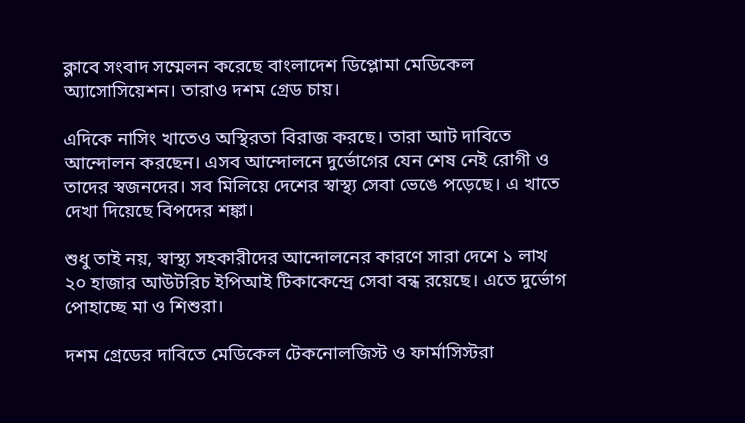ক্লাবে সংবাদ সম্মেলন করেছে বাংলাদেশ ডিপ্লোমা মেডিকেল অ্যাসোসিয়েশন। তারাও দশম গ্রেড চায়।

এদিকে নাসিং খাতেও অস্থিরতা বিরাজ করছে। তারা আট দাবিতে আন্দোলন করছেন। এসব আন্দোলনে দুর্ভোগের যেন শেষ নেই রোগী ও তাদের স্বজনদের। সব মিলিয়ে দেশের স্বাস্থ্য সেবা ভেঙে পড়েছে। এ খাতে দেখা দিয়েছে বিপদের শঙ্কা।

শুধু তাই নয়, স্বাস্থ্য সহকারীদের আন্দোলনের কারণে সারা দেশে ১ লাখ ২০ হাজার আউটরিচ ইপিআই টিকাকেন্দ্রে সেবা বন্ধ রয়েছে। এতে দুর্ভোগ পোহাচ্ছে মা ও শিশুরা।

দশম গ্রেডের দাবিতে মেডিকেল টেকনোলজিস্ট ও ফার্মাসিস্টরা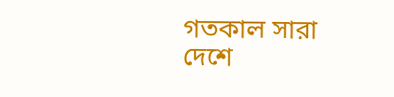গতকাল সারা দেশে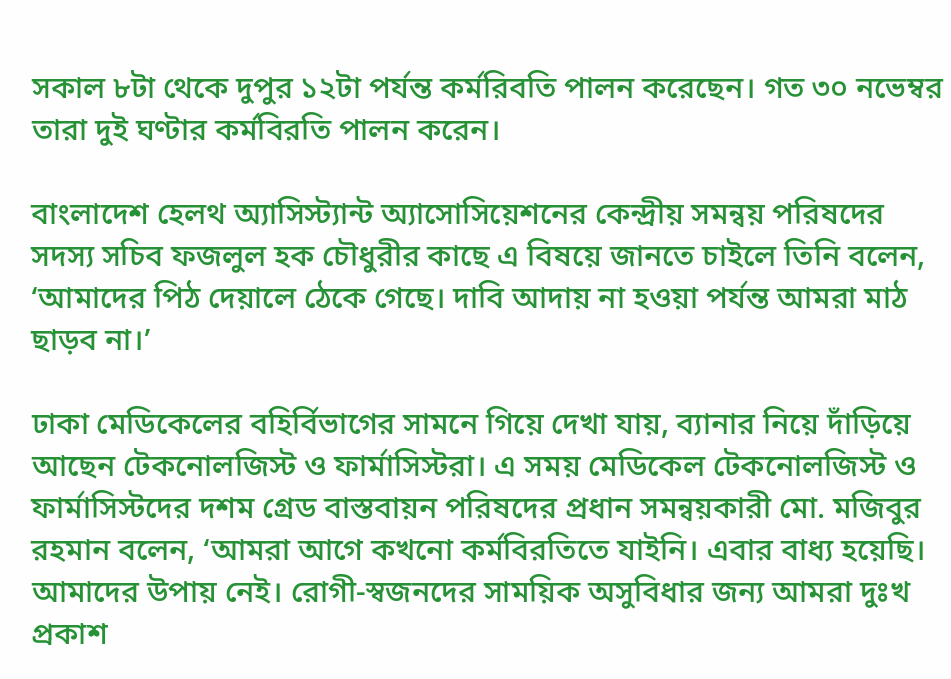সকাল ৮টা থেকে দুপুর ১২টা পর্যন্ত কর্মরিবতি পালন করেছেন। গত ৩০ নভেম্বর তারা দুই ঘণ্টার কর্মবিরতি পালন করেন।

বাংলাদেশ হেলথ অ্যাসিস্ট্যান্ট অ্যাসোসিয়েশনের কেন্দ্রীয় সমন্বয় পরিষদের সদস্য সচিব ফজলুল হক চৌধুরীর কাছে এ বিষয়ে জানতে চাইলে তিনি বলেন, ‘আমাদের পিঠ দেয়ালে ঠেকে গেছে। দাবি আদায় না হওয়া পর্যন্ত আমরা মাঠ ছাড়ব না।’

ঢাকা মেডিকেলের বহির্বিভাগের সামনে গিয়ে দেখা যায়, ব্যানার নিয়ে দাঁড়িয়ে আছেন টেকনোলজিস্ট ও ফার্মাসিস্টরা। এ সময় মেডিকেল টেকনোলজিস্ট ও ফার্মাসিস্টদের দশম গ্রেড বাস্তবায়ন পরিষদের প্রধান সমন্বয়কারী মো. মজিবুর রহমান বলেন, ‘আমরা আগে কখনো কর্মবিরতিতে যাইনি। এবার বাধ্য হয়েছি। আমাদের উপায় নেই। রোগী-স্বজনদের সাময়িক অসুবিধার জন্য আমরা দুঃখ প্রকাশ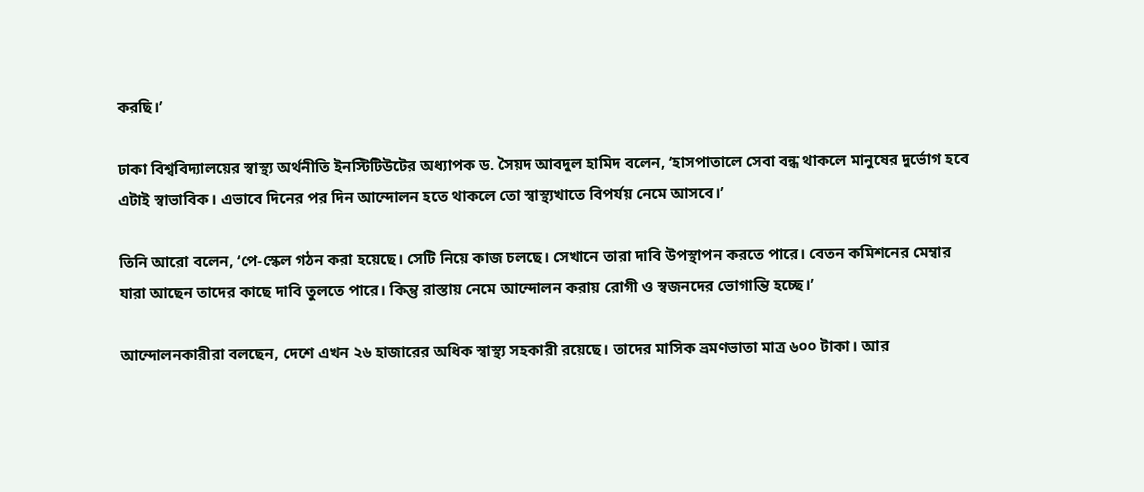করছি।’

ঢাকা বিশ্ববিদ্যালয়ের স্বাস্থ্য অর্থনীতি ইনস্টিটিউটের অধ্যাপক ড. সৈয়দ আবদুল হামিদ বলেন, ‘হাসপাতালে সেবা বন্ধ থাকলে মানুষের দুর্ভোগ হবে এটাই স্বাভাবিক। এভাবে দিনের পর দিন আন্দোলন হতে থাকলে তো স্বাস্থ্যখাতে বিপর্যয় নেমে আসবে।’

তিনি আরো বলেন, ‘পে-স্কেল গঠন করা হয়েছে। সেটি নিয়ে কাজ চলছে। সেখানে তারা দাবি উপস্থাপন করতে পারে। বেতন কমিশনের মেম্বার যারা আছেন তাদের কাছে দাবি তুলতে পারে। কিন্তু রাস্তায় নেমে আন্দোলন করায় রোগী ও স্বজনদের ভোগান্তি হচ্ছে।’

আন্দোলনকারীরা বলছেন, দেশে এখন ২৬ হাজারের অধিক স্বাস্থ্য সহকারী রয়েছে। তাদের মাসিক ভ্রমণভাতা মাত্র ৬০০ টাকা। আর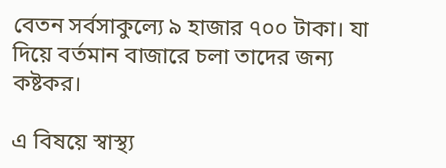বেতন সর্বসাকুল্যে ৯ হাজার ৭০০ টাকা। যা দিয়ে বর্তমান বাজারে চলা তাদের জন্য কষ্টকর।

এ বিষয়ে স্বাস্থ্য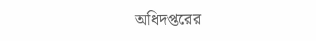অধিদপ্তরের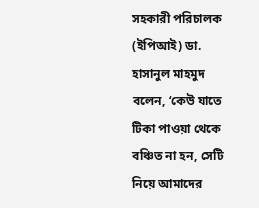সহকারী পরিচালক (ইপিআই) ডা. হাসানুল মাহমুদ বলেন, ‘কেউ যাতে টিকা পাওয়া থেকে বঞ্চিত না হন, সেটি নিয়ে আমাদের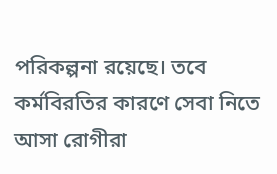পরিকল্পনা রয়েছে। তবে কর্মবিরতির কারণে সেবা নিতে আসা রোগীরা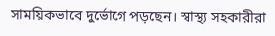সাময়িকভাবে দুর্ভোগে পড়ছেন। স্বাস্থ্য সহকারীরা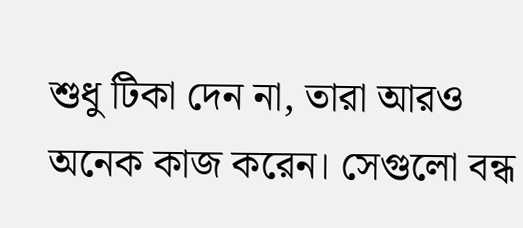শুধু টিকা দেন না, তারা আরও অনেক কাজ করেন। সেগুলো বন্ধ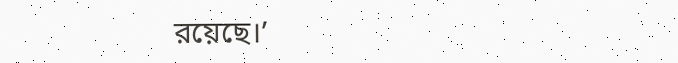রয়েছে।’